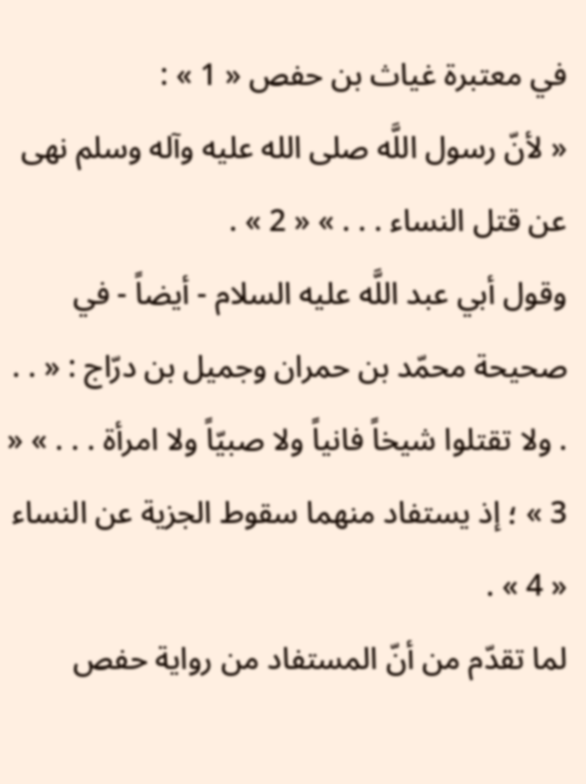في معتبرة غياث بن حفص « 1 » :
« لأنّ رسول اللَّه صلى الله عليه وآله وسلم نهى عن قتل النساء . . . » « 2 » .
وقول أبي عبد اللَّه عليه السلام - أيضاً - في صحيحة محمّد بن حمران وجميل بن درّاج : « . . . ولا تقتلوا شيخاً فانياً ولا صبيّاً ولا امرأة . . . » « 3 » ؛ إذ يستفاد منهما سقوط الجزية عن النساء « 4 » .
لما تقدّم من أنّ المستفاد من رواية حفص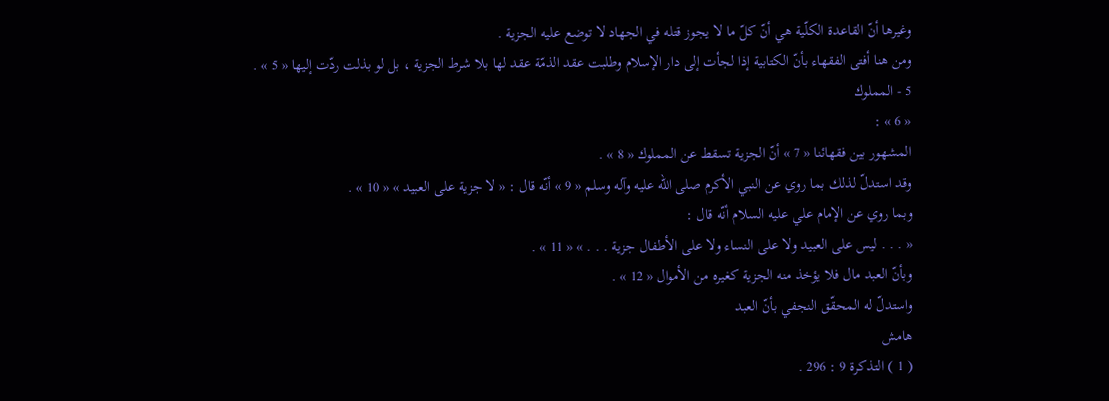وغيرها أنّ القاعدة الكلّية هي أنّ كلّ ما لا يجوز قتله في الجهاد لا توضع عليه الجزية .
ومن هنا أفتى الفقهاء بأنّ الكتابية إذا لجأت إلى دار الإسلام وطلبت عقد الذمّة عقد لها بلا شرط الجزية ، بل لو بذلت ردّت إليها « 5 » .
5 - المملوك
« 6 » :
المشهور بين فقهائنا « 7 » أنّ الجزية تسقط عن المملوك « 8 » .
وقد استدلّ لذلك بما روي عن النبي الأكرم صلى الله عليه وآله وسلم « 9 » أنّه قال : « لا جزية على العبيد » « 10 » .
وبما روي عن الإمام علي عليه السلام أنّه قال :
« . . . ليس على العبيد ولا على النساء ولا على الأطفال جزية . . . » « 11 » .
وبأنّ العبد مال فلا يؤخذ منه الجزية كغيره من الأموال « 12 » .
واستدلّ له المحقّق النجفي بأنّ العبد
هامش
( 1 ) التذكرة 9 : 296 .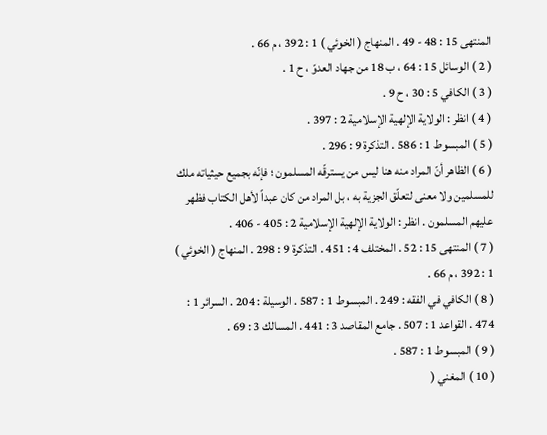المنتهى 15 : 48 - 49 . المنهاج ( الخوئي ) 1 : 392 ، م 66 .
( 2 ) الوسائل 15 : 64 ، ب 18 من جهاد العدوّ ، ح 1 .
( 3 ) الكافي 5 : 30 ، ح 9 .
( 4 ) انظر : الولاية الإلهية الإسلامية 2 : 397 .
( 5 ) المبسوط 1 : 586 . التذكرة 9 : 296 .
( 6 ) الظاهر أنّ المراد منه هنا ليس من يسترقّه المسلمون ؛ فإنّه بجميع حيثياته ملك للمسلمين ولا معنى لتعلّق الجزية به ، بل المراد من كان عبداً لأهل الكتاب فظهر عليهم المسلمون . انظر : الولاية الإلهية الإسلامية 2 : 405 - 406 .
( 7 ) المنتهى 15 : 52 . المختلف 4 : 451 . التذكرة 9 : 298 . المنهاج ( الخوئي ) 1 : 392 ، م 66 .
( 8 ) الكافي في الفقه : 249 . المبسوط 1 : 587 . الوسيلة : 204 . السرائر 1 : 474 . القواعد 1 : 507 . جامع المقاصد 3 : 441 . المسالك 3 : 69 .
( 9 ) المبسوط 1 : 587 .
( 10 ) المغني (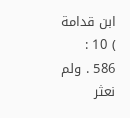ابن قدامة ) 10 : 586 . ولم نعثر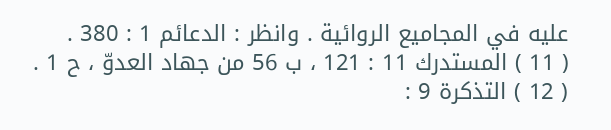عليه في المجاميع الروائية . وانظر : الدعائم 1 : 380 .
( 11 ) المستدرك 11 : 121 ، ب 56 من جهاد العدوّ ، ح 1 .
( 12 ) التذكرة 9 :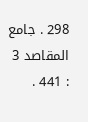298 . جامع المقاصد 3 : 441 .